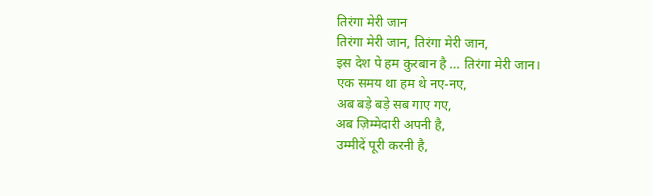तिरंगा मेरी जान
तिरंगा मेरी जान, तिरंगा मेरी जान,
इस देश पे हम कुरबान है … तिरंगा मेरी जान।
एक समय था हम थे नए-नए,
अब बड़े बड़े सब गाए गए,
अब ज़िम्मेदारी अपनी है,
उम्मीदें पूरी करनी है,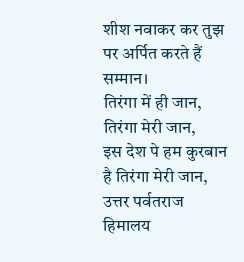शीश नवाकर कर तुझ पर अर्पित करते हैं सम्मान।
तिरंगा में ही जान,
तिरंगा मेरी जान,
इस देश पे हम कुरबान है तिरंगा मेरी जान,
उत्तर पर्वतराज हिमालय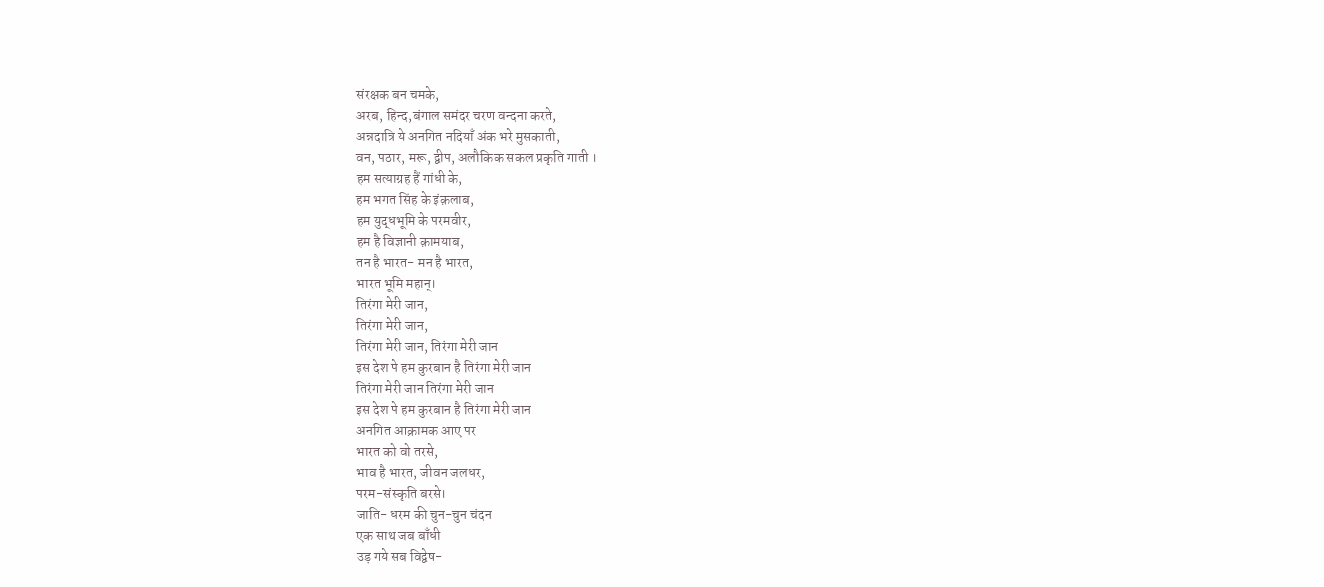संरक्षक बन चमके,
अरब, हिन्द,बंगाल समंदर चरण वन्दना करते,
अन्नदात्रि ये अनगित नदियाँ अंक भरे मुसकाती,
वन, पठार, मरू, द्वीप, अलौकिक सकल प्रकृति गाती ।
हम सत्याग्रह हैं गांधी के,
हम भगत सिंह के इंक़लाब,
हम युद्धभूमि के परमवीर,
हम है विज्ञानी क़ामयाब,
तन है भारत- मन है भारत,
भारत भूमि महान्।
तिरंगा मेरी जान,
तिरंगा मेरी जान,
तिरंगा मेरी जान, तिरंगा मेरी जान
इस देश पे हम कुरबान है तिरंगा मेरी जान
तिरंगा मेरी जान तिरंगा मेरी जान
इस देश पे हम कुरबान है तिरंगा मेरी जान
अनगित आक्रामक आए पर
भारत को वो तरसे,
भाव है भारत, जीवन जलधर,
परम-संस्कृति बरसे।
जाति- धरम की चुन-चुन चंदन
एक साथ जब बाँधी
उड़ गये सब विद्वेष-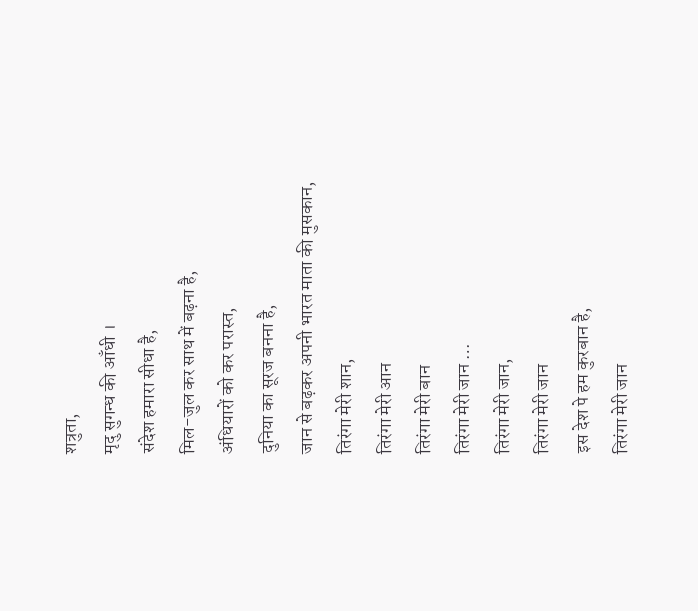शत्रुता,
मृदु सुगन्ध की आँधी ।
संदेश हमारा सीधा है,
मिल-जुल कर साथ में बढ़ना है,
अंधियारों को कर परास्त,
दुनिया का सूरज बनना है,
जान से बढ़कर अपनी भारत माता की मुसकान,
तिरंगा मेरी शान,
तिरंगा मेरी आन
तिरंगा मेरी बान
तिरंगा मेरी जान …
तिरंगा मेरी जान,
तिरंगा मेरी जान
इस देश पे हम कुरबान है,
तिरंगा मेरी जान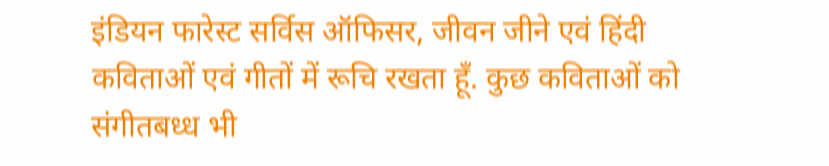इंडियन फारेस्ट सर्विस ऑफिसर, जीवन जीने एवं हिंदी कविताओं एवं गीतों में रूचि रखता हूँ. कुछ कविताओं को संगीतबध्ध भी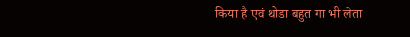किया है एवं थोडा बहुत गा भी लेता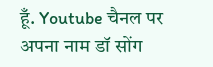हूँ. Youtube चैनल पर अपना नाम डॉ सोंग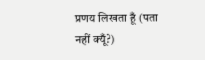प्रणय लिखता हूँ (पता नहीं क्यूँ?)